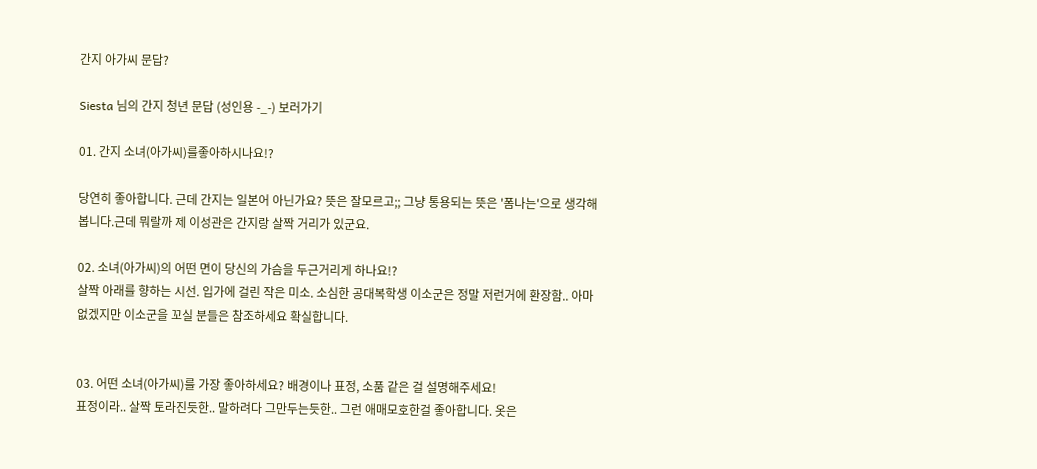간지 아가씨 문답?

Siesta 님의 간지 청년 문답 (성인용 -_-) 보러가기

01. 간지 소녀(아가씨)를좋아하시나요!?

당연히 좋아합니다. 근데 간지는 일본어 아닌가요? 뜻은 잘모르고;; 그냥 통용되는 뜻은 '폼나는'으로 생각해봅니다.근데 뭐랄까 제 이성관은 간지랑 살짝 거리가 있군요.

02. 소녀(아가씨)의 어떤 면이 당신의 가슴을 두근거리게 하나요!?
살짝 아래를 향하는 시선. 입가에 걸린 작은 미소. 소심한 공대복학생 이소군은 정말 저런거에 환장함.. 아마 없겠지만 이소군을 꼬실 분들은 참조하세요 확실합니다.


03. 어떤 소녀(아가씨)를 가장 좋아하세요? 배경이나 표정, 소품 같은 걸 설명해주세요!
표정이라.. 살짝 토라진듯한.. 말하려다 그만두는듯한.. 그런 애매모호한걸 좋아합니다. 옷은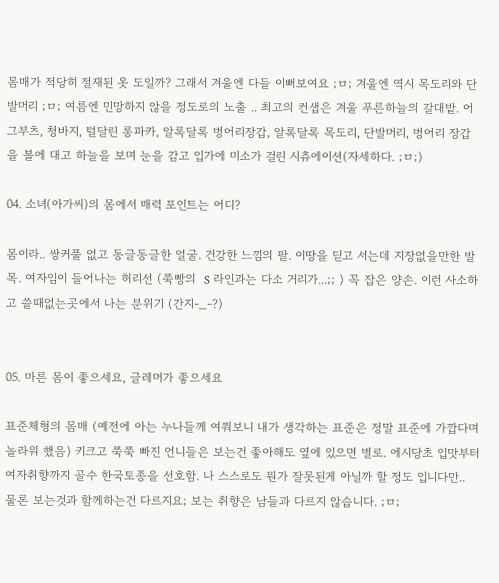몸매가 적당히 절재된 옷 도일까? 그래서 겨울엔 다들 이뻐보여요 ;ㅁ; 겨울엔 역시 목도리와 단발머리 ;ㅁ; 여름엔 민망하지 않을 정도로의 노출 .. 최고의 컨샙은 겨울 푸른하늘의 갈대밭. 어그부츠, 청바지, 털달린 롱파카, 알록달록 벙어리장갑, 알록달록 목도리, 단발머리, 벙어리 장갑을 볼에 대고 하늘을 보며 눈을 감고 입가에 미소가 걸린 시츄에이션(자세하다. ;ㅁ;)

04. 소녀(아가씨)의 몸에서 매력 포인트는 어디?

몸이라.. 쌍커풀 없고 동글동글한 얼굴. 건강한 느낌의 팔. 이땅을 딛고 서는데 지장없을만한 발목. 여자임이 들어나는 허리선 (쭉빵의  S 라인과는 다소 거리가...;; ) 꼭 잡은 양손. 이런 사소하고 쓸때없는곳에서 나는 분위기 (간지-_-?)


05. 마른 몸이 좋으세요, 글레머가 좋으세요

표준체형의 몸매 (예전에 아는 누나들께 여쭤보니 내가 생각하는 표준은 정말 표준에 가깝다며 놀라워 했음) 키크고 쭉쭉 빠진 언니들은 보는건 좋아해도 옆에 있으면 별로. 에시당초 입맛부터 여자취향까지 골수 한국토종을 선호함. 나 스스로도 뭔가 잘못된게 아닐까 할 정도 입니다만..  물론 보는것과 함께하는건 다르지요; 보는 취향은 남들과 다르지 않습니다. ;ㅁ;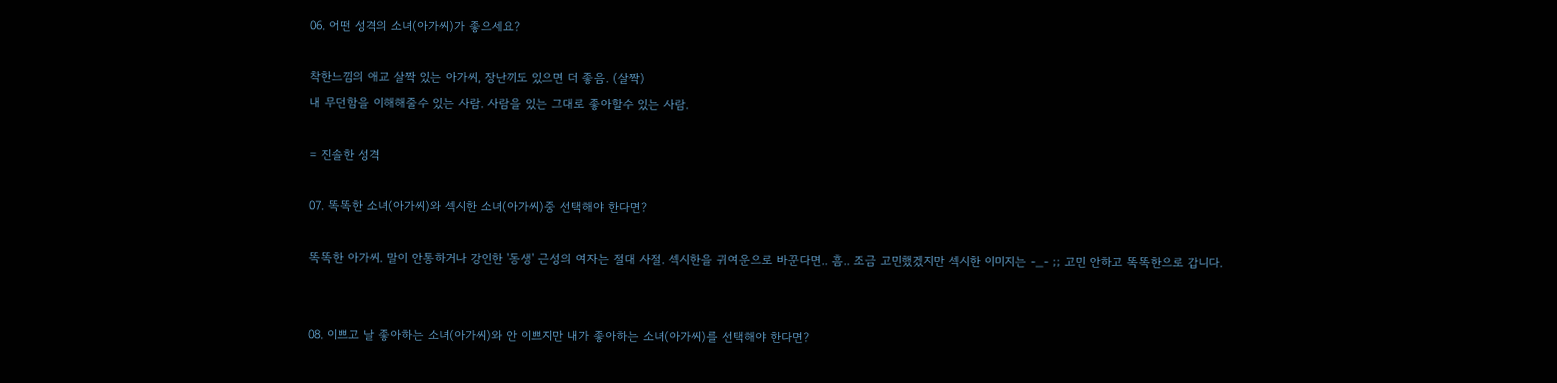06. 어떤 성격의 소녀(아가씨)가 좋으세요?

착한느낌의 애교 살짝 있는 아가씨, 장난끼도 있으면 더 좋음. (살짝)
내 무던함을 이해해줄수 있는 사람. 사람을 있는 그대로 좋아할수 있는 사람.

= 진솔한 성격

07. 똑똑한 소녀(아가씨)와 섹시한 소녀(아가씨)중 선택해야 한다면?

똑똑한 아가씨. 말이 안통하거나 강인한 '동생' 근성의 여자는 절대 사절. 섹시한을 귀여운으로 바꾼다면.. 흠.. 조금 고민했겠지만 섹시한 이미지는 -_- ;; 고민 안하고 똑똑한으로 갑니다.


08. 이쁘고 날 좋아하는 소녀(아가씨)와 안 이쁘지만 내가 좋아하는 소녀(아가씨)를 선택해야 한다면?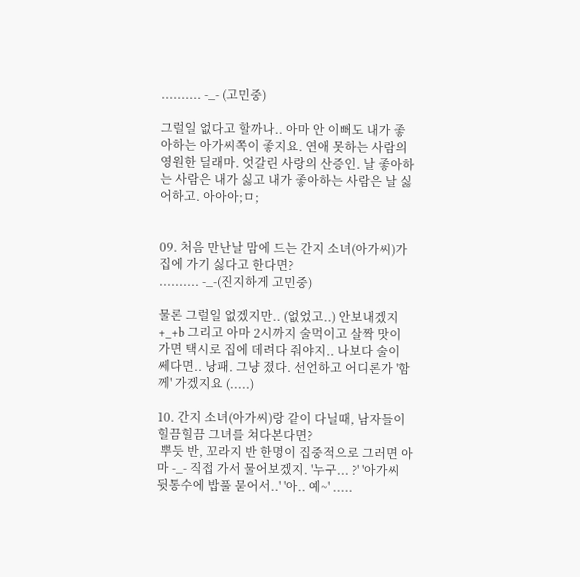.......... -_- (고민중)

그럴일 없다고 할까나.. 아마 안 이뻐도 내가 좋아하는 아가씨쪽이 좋지요. 연애 못하는 사람의 영원한 딜래마. 엇갈린 사랑의 산증인. 날 좋아하는 사람은 내가 싫고 내가 좋아하는 사람은 날 싫어하고. 아아아;ㅁ;


09. 처음 만난날 맘에 드는 간지 소녀(아가씨)가 집에 가기 싫다고 한다면?
.......... -_-(진지하게 고민중)

물론 그럴일 없겠지만.. (없었고..) 안보내겠지 +_+b 그리고 아마 2시까지 술먹이고 살짝 맛이 가면 택시로 집에 데려다 줘야지.. 나보다 술이 쎄다면.. 낭패. 그냥 졌다. 선언하고 어디론가 '함께' 가겠지요 (.....)

10. 간지 소녀(아가씨)랑 같이 다닐때, 남자들이 힐끔힐끔 그녀를 쳐다본다면?
 뿌듯 반, 꼬라지 반 한명이 집중적으로 그러면 아마 -_- 직접 가서 물어보겠지. '누구... ?' '아가씨 뒷통수에 밥풀 묻어서..' '아.. 예~' .....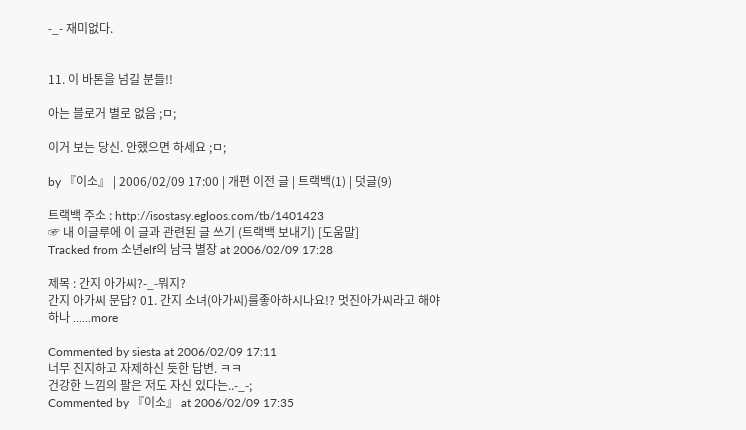-_- 재미없다.


11. 이 바톤을 넘길 분들!!

아는 블로거 별로 없음 ;ㅁ;

이거 보는 당신. 안했으면 하세요 ;ㅁ;

by 『이소』 | 2006/02/09 17:00 | 개편 이전 글 | 트랙백(1) | 덧글(9)

트랙백 주소 : http://isostasy.egloos.com/tb/1401423
☞ 내 이글루에 이 글과 관련된 글 쓰기 (트랙백 보내기) [도움말]
Tracked from 소년elf의 남극 별장 at 2006/02/09 17:28

제목 : 간지 아가씨?-_-뭐지?
간지 아가씨 문답? 01. 간지 소녀(아가씨)를좋아하시나요!? 멋진아가씨라고 해야하나 ......more

Commented by siesta at 2006/02/09 17:11
너무 진지하고 자제하신 듯한 답변. ㅋㅋ
건강한 느낌의 팔은 저도 자신 있다는..-_-;
Commented by 『이소』 at 2006/02/09 17:35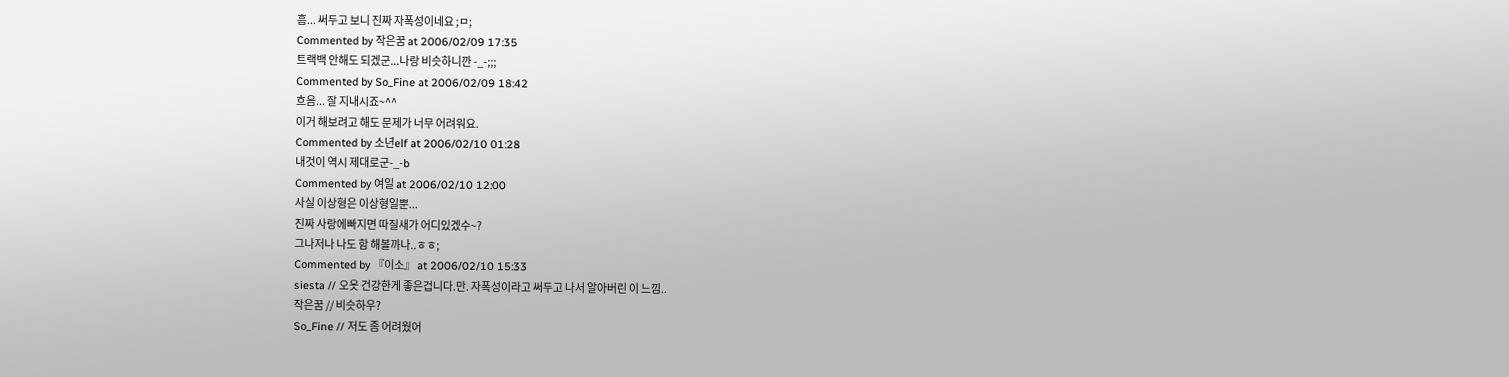흠... 써두고 보니 진짜 자폭성이네요 ;ㅁ;
Commented by 작은꿈 at 2006/02/09 17:35
트랙백 안해도 되겠군...나랑 비슷하니깐 -_-;;;
Commented by So_Fine at 2006/02/09 18:42
흐음... 잘 지내시죠~^^
이거 해보려고 해도 문제가 너무 어려워요.
Commented by 소년elf at 2006/02/10 01:28
내것이 역시 제대로군-_-b
Commented by 여일 at 2006/02/10 12:00
사실 이상형은 이상형일뿐...
진짜 사랑에빠지면 따질새가 어디있겠수~?
그나저나 나도 함 해볼까나..ㅎㅎ;
Commented by 『이소』 at 2006/02/10 15:33
siesta // 오옷 건강한게 좋은겁니다.만. 자폭성이라고 써두고 나서 알아버린 이 느낌..
작은꿈 // 비슷하우?
So_Fine // 저도 좀 어려웠어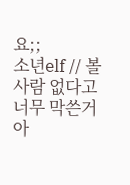요;;
소년elf // 볼사람 없다고 너무 막쓴거 아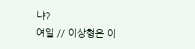냐?
여일 // 이상형은 이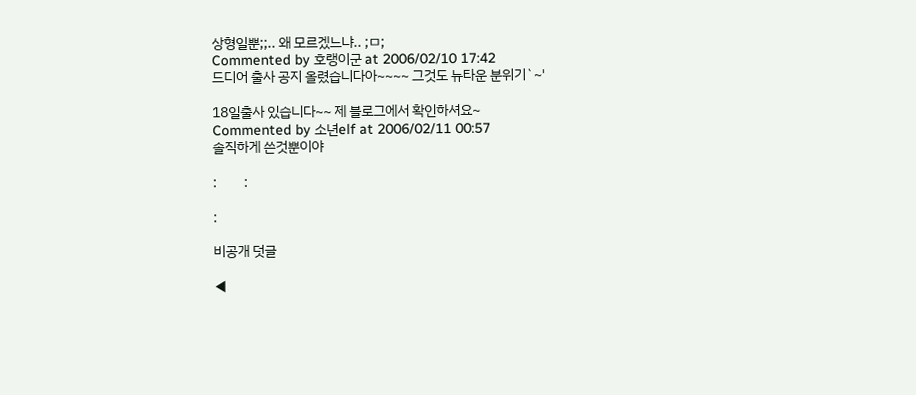상형일뿐;;.. 왜 모르겠느냐.. ;ㅁ;
Commented by 호랭이군 at 2006/02/10 17:42
드디어 출사 공지 올렸습니다아~~~~ 그것도 뉴타운 분위기`~'

18일출사 있습니다~~ 제 블로그에서 확인하셔요~
Commented by 소년elf at 2006/02/11 00:57
솔직하게 쓴것뿐이야

:         :

:

비공개 덧글

◀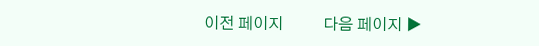이전 페이지          다음 페이지 ▶